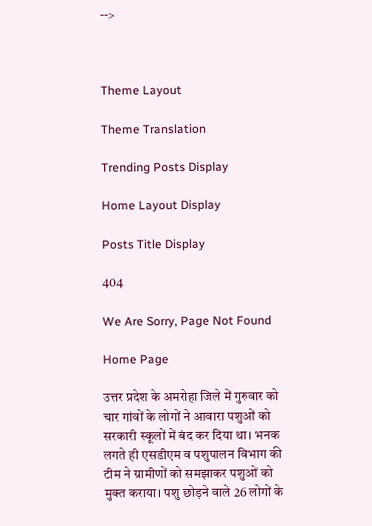-->



Theme Layout

Theme Translation

Trending Posts Display

Home Layout Display

Posts Title Display

404

We Are Sorry, Page Not Found

Home Page

उत्तर प्रदेश के अमरोहा जिले में गुरुवार को चार गांवों के लोगों ने आवारा पशुओं को सरकारी स्कूलों में बंद कर दिया था। भनक लगते ही एसडीएम व पशुपालन विभाग की टीम ने ग्रामीणों को समझाकर पशुओं को मुक्त कराया। पशु छोड़ने वाले 26 लोगों के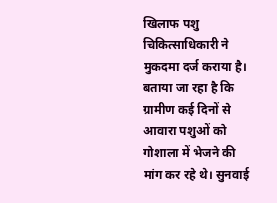खिलाफ पशु चिकित्साधिकारी ने मुकदमा दर्ज कराया है। बताया जा रहा है कि ग्रामीण कई दिनों से आवारा पशुओं को गोशाला में भेजने की मांग कर रहे थे। सुनवाई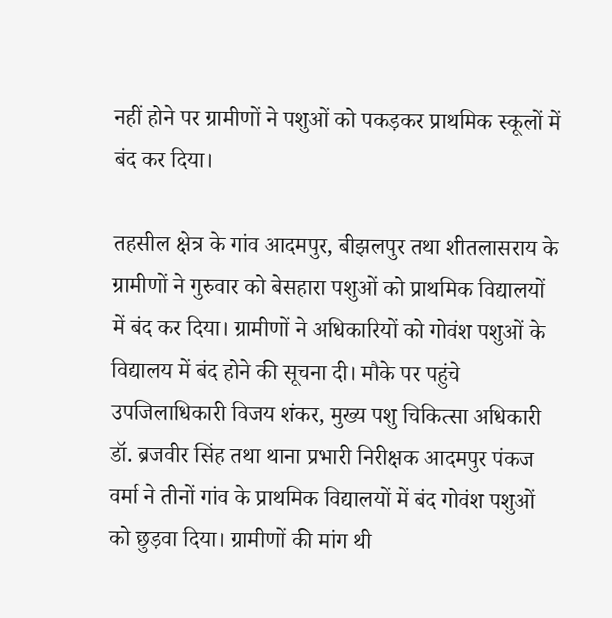नहीं होने पर ग्रामीणों ने पशुओं को पकड़कर प्राथमिक स्कूलों में बंद कर दिया।

तहसील क्षेत्र के गांव आदमपुर, बीझलपुर तथा शीतलासराय के ग्रामीणों ने गुरुवार को बेसहारा पशुओं को प्राथमिक विद्यालयों में बंद कर दिया। ग्रामीणों ने अधिकारियों को गोवंश पशुओं के विद्यालय में बंद होने की सूचना दी। मौके पर पहुंचे उपजिलाधिकारी विजय शंकर, मुख्य पशु चिकित्सा अधिकारी डॉ. ब्रजवीर सिंह तथा थाना प्रभारी निरीक्षक आदमपुर पंकज वर्मा ने तीनों गांव के प्राथमिक विद्यालयों में बंद गोवंश पशुओं को छुड़वा दिया। ग्रामीणों की मांग थी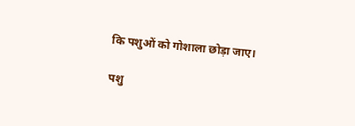कि पशुओं को गोशाला छोड़ा जाए।

पशु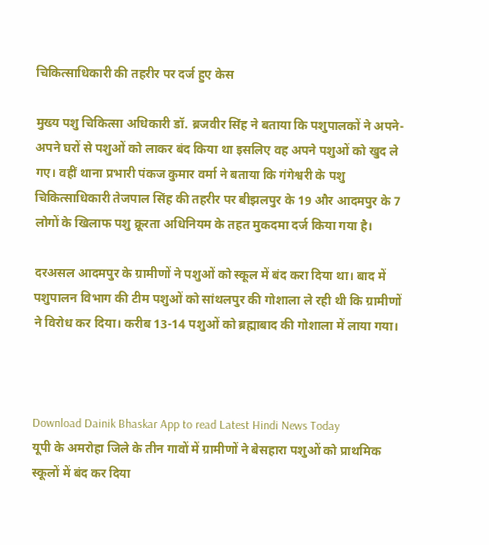चिकित्साधिकारी की तहरीर पर दर्ज हुए केस

मुख्य पशु चिकित्सा अधिकारी डॉ. ब्रजवीर सिंह ने बताया कि पशुपालकों ने अपने-अपने घरों से पशुओं को लाकर बंद किया था इसलिए वह अपने पशुओं को खुद ले गए। वहीं थाना प्रभारी पंकज कुमार वर्मा ने बताया कि गंगेश्वरी के पशु चिकित्साधिकारी तेजपाल सिंह की तहरीर पर बीझलपुर के 19 और आदमपुर के 7 लोगों के खिलाफ पशु क्रूरता अधिनियम के तहत मुकदमा दर्ज किया गया है।

दरअसल आदमपुर के ग्रामीणों ने पशुओं को स्कूल में बंद करा दिया था। बाद में पशुपालन विभाग की टीम पशुओं को सांथलपुर की गोशाला ले रही थी कि ग्रामीणों ने विरोध कर दिया। करीब 13-14 पशुओं को ब्रह्माबाद की गोशाला में लाया गया।



Download Dainik Bhaskar App to read Latest Hindi News Today
यूपी के अमरोहा जिले के तीन गावों में ग्रामीणों ने बेसहारा पशुओं को प्राथमिक स्कूलों में बंद कर दिया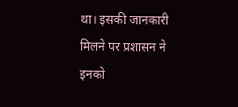था। इसकी जानकारी मिलने पर प्रशासन ने इनको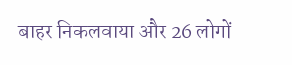बाहर निकलवाया और 26 लोगों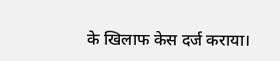के खिलाफ केस दर्ज कराया।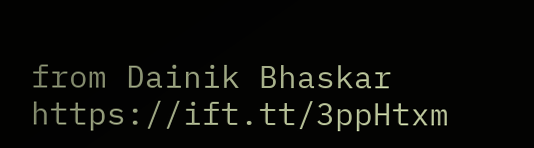from Dainik Bhaskar https://ift.tt/3ppHtxm